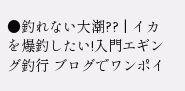●釣れない大潮?? | イカを爆釣したい!入門エギング釣行 ブログでワンポイ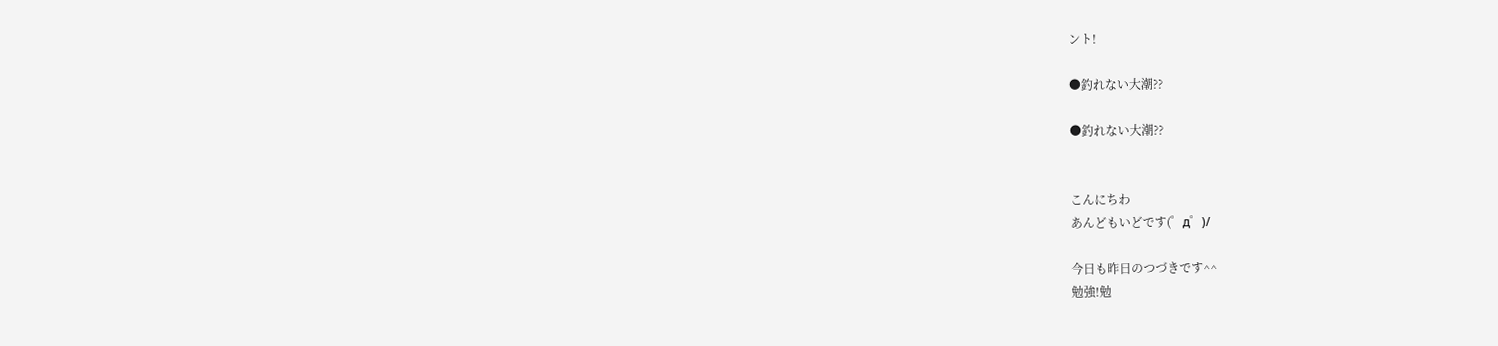ント!

●釣れない大潮??

●釣れない大潮??


こんにちわ
あんどもいどです(゜д゜)/

今日も昨日のつづきです^^
勉強!勉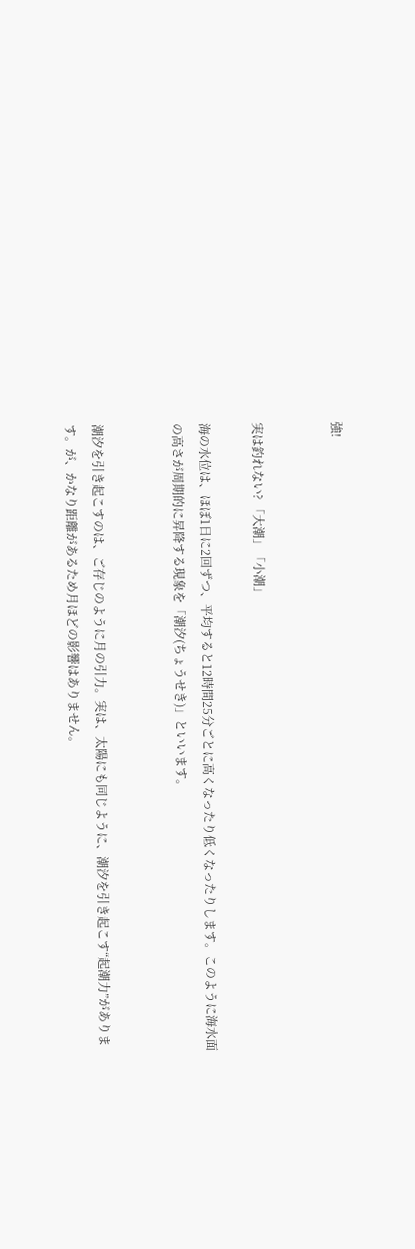強!


実は釣れない? 「大潮」「小潮」

海の水位は、ほぼ1日に2回ずつ、平均すると12時間25分ごとに高くなったり低くなったりします。このように海水面の高さが周期的に昇降する現象を「潮汐(ちょうせき)」といいます。


潮汐を引き起こすのは、ご存じのように月の引力。実は、太陽にも同じように、潮汐を引き起こす“起潮力”があります。が、かなり距離があるため月ほどの影響はありません。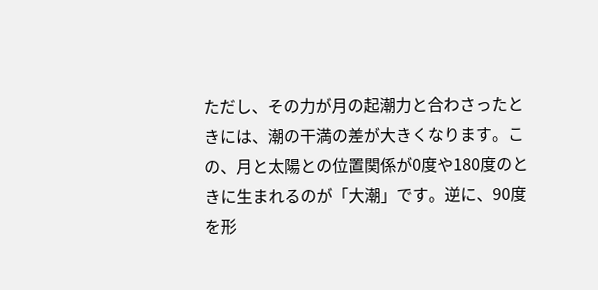ただし、その力が月の起潮力と合わさったときには、潮の干満の差が大きくなります。この、月と太陽との位置関係が0度や180度のときに生まれるのが「大潮」です。逆に、90度を形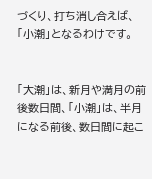づくり、打ち消し合えば、「小潮」となるわけです。


「大潮」は、新月や満月の前後数日間、「小潮」は、半月になる前後、数日間に起こ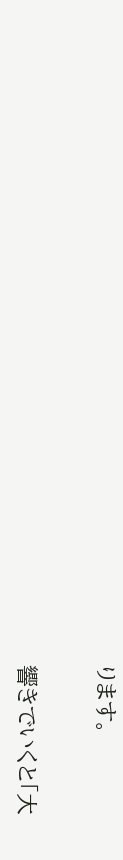ります。


響きでいくと「大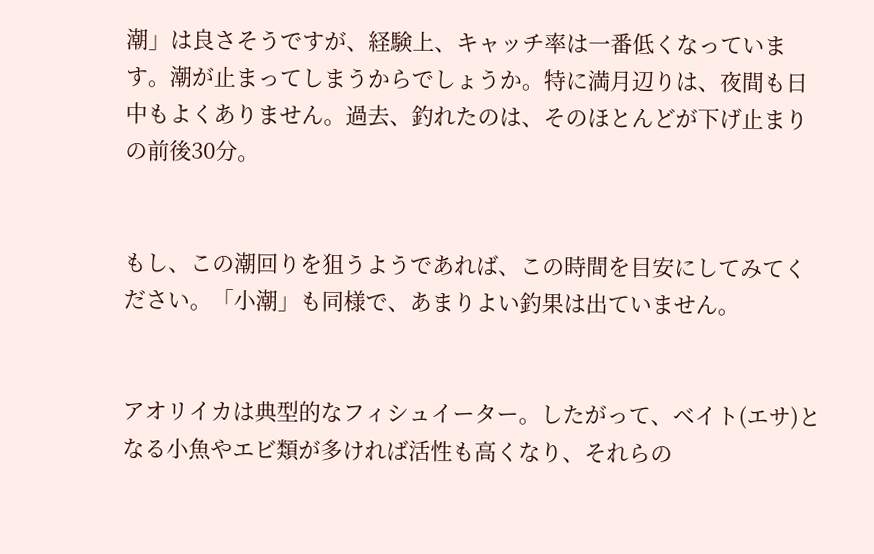潮」は良さそうですが、経験上、キャッチ率は一番低くなっています。潮が止まってしまうからでしょうか。特に満月辺りは、夜間も日中もよくありません。過去、釣れたのは、そのほとんどが下げ止まりの前後30分。


もし、この潮回りを狙うようであれば、この時間を目安にしてみてください。「小潮」も同様で、あまりよい釣果は出ていません。


アオリイカは典型的なフィシュイーター。したがって、ベイト(エサ)となる小魚やエビ類が多ければ活性も高くなり、それらの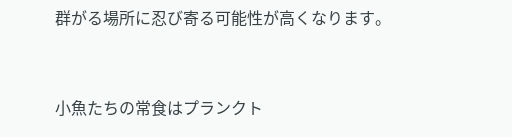群がる場所に忍び寄る可能性が高くなります。


小魚たちの常食はプランクト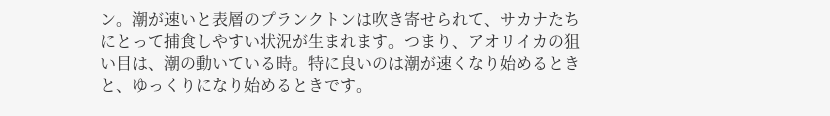ン。潮が速いと表層のプランクトンは吹き寄せられて、サカナたちにとって捕食しやすい状況が生まれます。つまり、アオリイカの狙い目は、潮の動いている時。特に良いのは潮が速くなり始めるときと、ゆっくりになり始めるときです。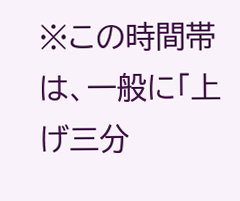※この時間帯は、一般に「上げ三分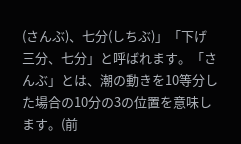(さんぶ)、七分(しちぶ)」「下げ三分、七分」と呼ばれます。「さんぶ」とは、潮の動きを10等分した場合の10分の3の位置を意味します。(前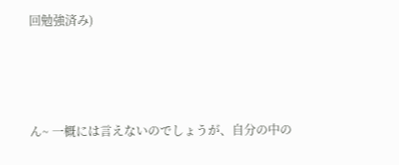回勉強済み)



ん~ 一概には言えないのでしょうが、自分の中の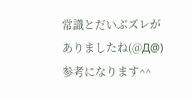常識とだいぶズレがありましたね(@Д@)
参考になります^^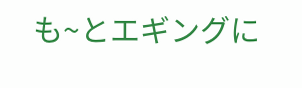も~とエギングに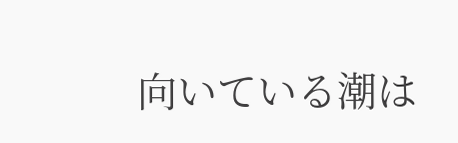向いている潮は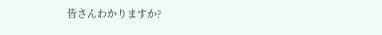皆さんわかりますか?